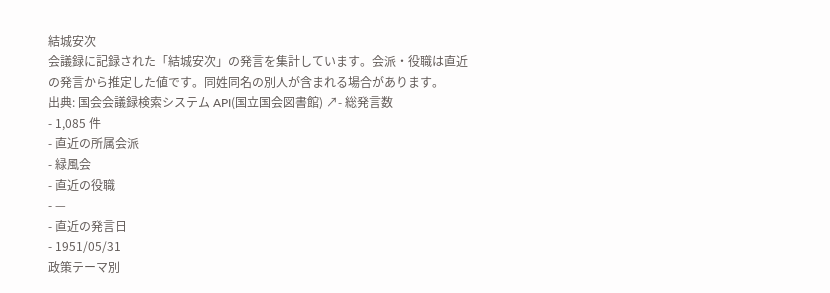結城安次
会議録に記録された「結城安次」の発言を集計しています。会派・役職は直近の発言から推定した値です。同姓同名の別人が含まれる場合があります。
出典: 国会会議録検索システム API(国立国会図書館) ↗- 総発言数
- 1,085 件
- 直近の所属会派
- 緑風会
- 直近の役職
- —
- 直近の発言日
- 1951/05/31
政策テーマ別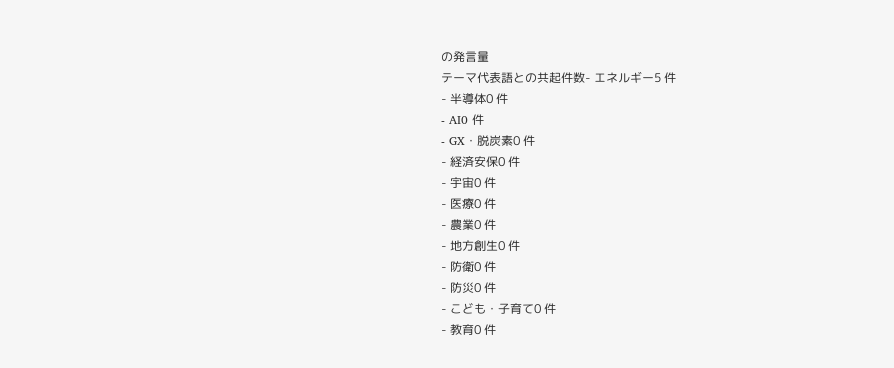の発言量
テーマ代表語との共起件数- エネルギー5 件
- 半導体0 件
- AI0 件
- GX・脱炭素0 件
- 経済安保0 件
- 宇宙0 件
- 医療0 件
- 農業0 件
- 地方創生0 件
- 防衛0 件
- 防災0 件
- こども・子育て0 件
- 教育0 件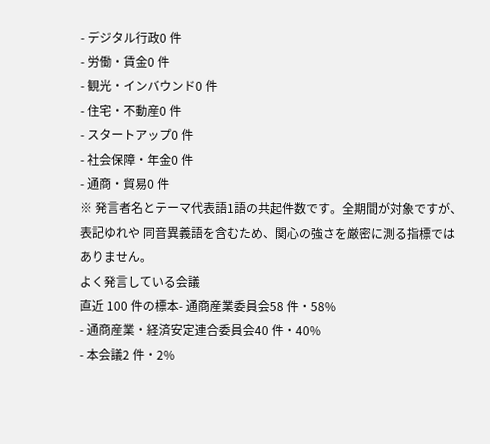- デジタル行政0 件
- 労働・賃金0 件
- 観光・インバウンド0 件
- 住宅・不動産0 件
- スタートアップ0 件
- 社会保障・年金0 件
- 通商・貿易0 件
※ 発言者名とテーマ代表語1語の共起件数です。全期間が対象ですが、表記ゆれや 同音異義語を含むため、関心の強さを厳密に測る指標ではありません。
よく発言している会議
直近 100 件の標本- 通商産業委員会58 件・58%
- 通商産業・経済安定連合委員会40 件・40%
- 本会議2 件・2%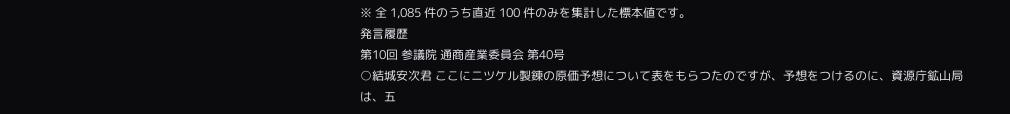※ 全 1,085 件のうち直近 100 件のみを集計した標本値です。
発言履歴
第10回 参議院 通商産業委員会 第40号
○結城安次君 ここにニツケル製錬の原価予想について表をもらつたのですが、予想をつけるのに、資源庁鉱山局は、五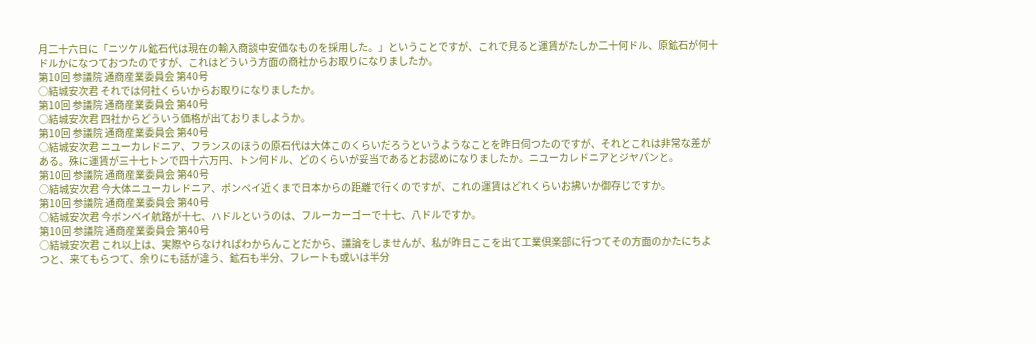月二十六日に「ニツケル鉱石代は現在の輸入商談中安価なものを採用した。」ということですが、これで見ると運賃がたしか二十何ドル、原鉱石が何十ドルかになつておつたのですが、これはどういう方面の商社からお取りになりましたか。
第10回 参議院 通商産業委員会 第40号
○結城安次君 それでは何社くらいからお取りになりましたか。
第10回 参議院 通商産業委員会 第40号
○結城安次君 四社からどういう価格が出ておりましようか。
第10回 参議院 通商産業委員会 第40号
○結城安次君 ニユーカレドニア、フランスのほうの原石代は大体このくらいだろうというようなことを昨日伺つたのですが、それとこれは非常な差がある。殊に運賃が三十七トンで四十六万円、トン何ドル、どのくらいが妥当であるとお認めになりましたか。ニユーカレドニアとジヤパンと。
第10回 参議院 通商産業委員会 第40号
○結城安次君 今大体ニユーカレドニア、ポンペイ近くまで日本からの距離で行くのですが、これの運賃はどれくらいお拂いか御存じですか。
第10回 参議院 通商産業委員会 第40号
○結城安次君 今ボンベイ航路が十七、ハドルというのは、フルーカーゴーで十七、八ドルですか。
第10回 参議院 通商産業委員会 第40号
○結城安次君 これ以上は、実際やらなければわからんことだから、議論をしませんが、私が昨日ここを出て工業倶楽部に行つてその方面のかたにちよつと、来てもらつて、余りにも話が違う、鉱石も半分、フレートも或いは半分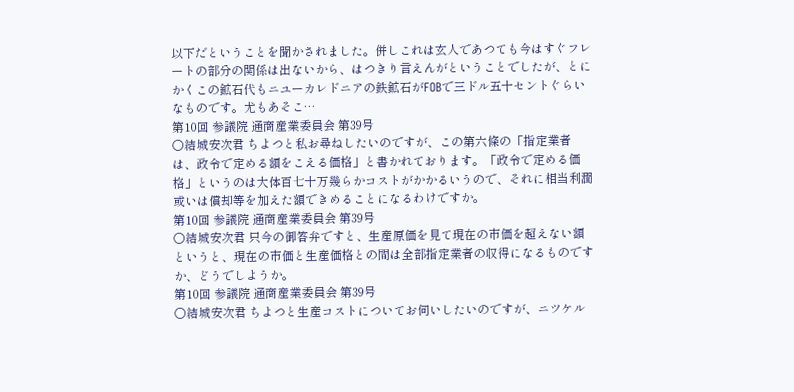以下だということを聞かされました。併しこれは玄人であつても今はすぐフレートの部分の関係は出ないから、はつきり言えんがということでしたが、とにかくこの鉱石代もニユーカレドニアの鉄鉱石がFOBで三ドル五十セントぐらいなものです。尤もあそこ…
第10回 参議院 通商産業委員会 第39号
○結城安次君 ちよつと私お尋ねしたいのですが、この第六條の「指定業者は、政令で定める額をこえる価格」と書かれております。「政令で定める価格」というのは大体百七十万幾らかコストがかかるいうので、それに相当利潤或いは償却等を加えた額できめることになるわけですか。
第10回 参議院 通商産業委員会 第39号
○結城安次君 只今の御答弁ですと、生産原価を見て現在の市価を超えない額というと、現在の市価と生産価格との間は全部指定業者の収得になるものですか、どうでしようか。
第10回 参議院 通商産業委員会 第39号
○結城安次君 ちよつと生産コストについてお伺いしたいのですが、ニツケル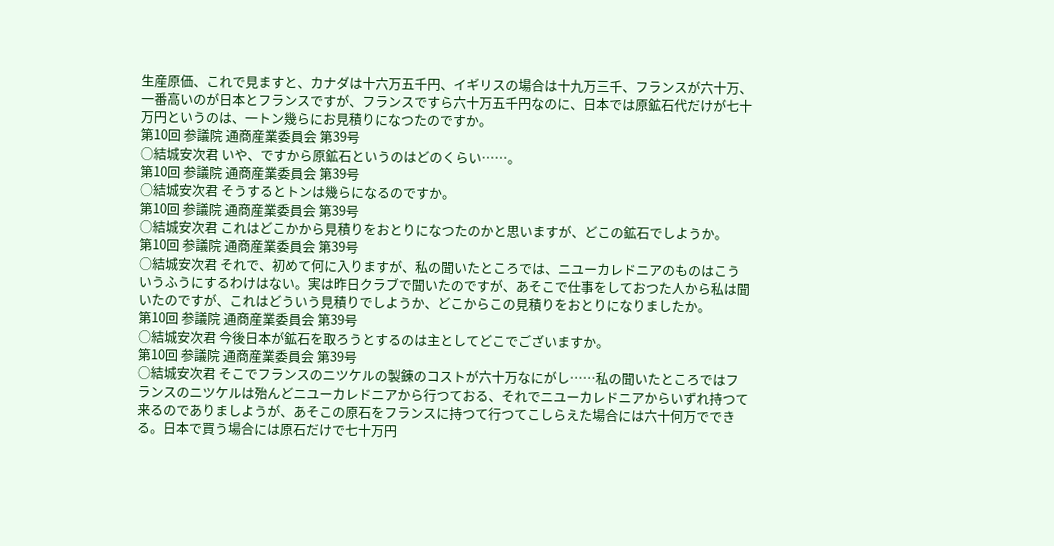生産原価、これで見ますと、カナダは十六万五千円、イギリスの場合は十九万三千、フランスが六十万、一番高いのが日本とフランスですが、フランスですら六十万五千円なのに、日本では原鉱石代だけが七十万円というのは、一トン幾らにお見積りになつたのですか。
第10回 参議院 通商産業委員会 第39号
○結城安次君 いや、ですから原鉱石というのはどのくらい……。
第10回 参議院 通商産業委員会 第39号
○結城安次君 そうするとトンは幾らになるのですか。
第10回 参議院 通商産業委員会 第39号
○結城安次君 これはどこかから見積りをおとりになつたのかと思いますが、どこの鉱石でしようか。
第10回 参議院 通商産業委員会 第39号
○結城安次君 それで、初めて何に入りますが、私の聞いたところでは、ニユーカレドニアのものはこういうふうにするわけはない。実は昨日クラブで聞いたのですが、あそこで仕事をしておつた人から私は聞いたのですが、これはどういう見積りでしようか、どこからこの見積りをおとりになりましたか。
第10回 参議院 通商産業委員会 第39号
○結城安次君 今後日本が鉱石を取ろうとするのは主としてどこでございますか。
第10回 参議院 通商産業委員会 第39号
○結城安次君 そこでフランスのニツケルの製錬のコストが六十万なにがし……私の聞いたところではフランスのニツケルは殆んどニユーカレドニアから行つておる、それでニユーカレドニアからいずれ持つて来るのでありましようが、あそこの原石をフランスに持つて行つてこしらえた場合には六十何万でできる。日本で買う場合には原石だけで七十万円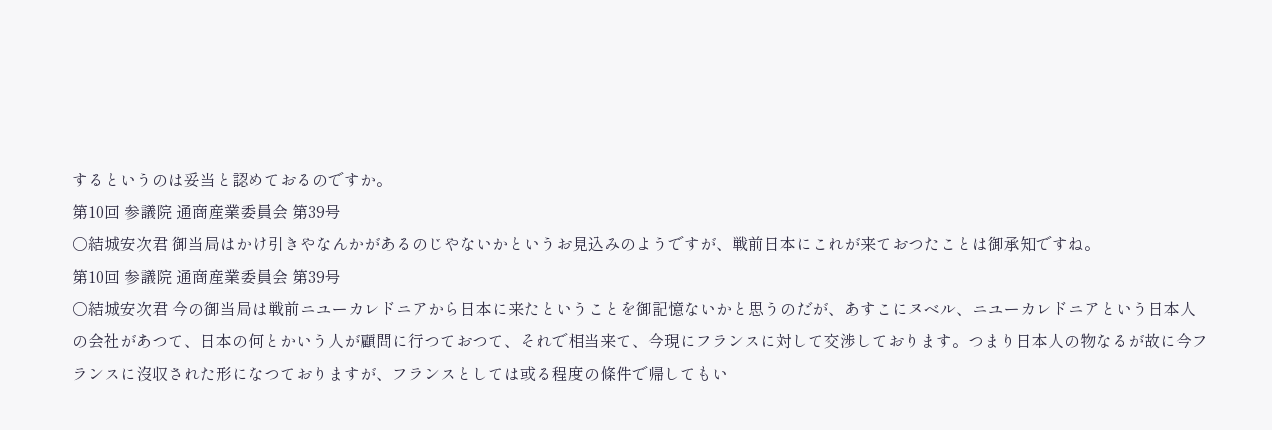するというのは妥当と認めておるのですか。
第10回 参議院 通商産業委員会 第39号
○結城安次君 御当局はかけ引きやなんかがあるのじやないかというお見込みのようですが、戦前日本にこれが来ておつたことは御承知ですね。
第10回 参議院 通商産業委員会 第39号
○結城安次君 今の御当局は戦前ニユーカレドニアから日本に来たということを御記憶ないかと思うのだが、あすこにヌベル、ニユーカレドニアという日本人の会社があつて、日本の何とかいう人が顧問に行つておつて、それで相当来て、今現にフランスに対して交渉しております。つまり日本人の物なるが故に今フランスに沒収された形になつておりますが、フランスとしては或る程度の條件で帰してもい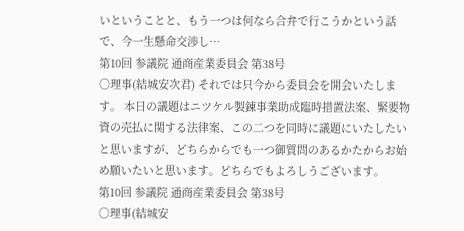いということと、もう一つは何なら合弁で行こうかという話で、今一生懸命交渉し…
第10回 参議院 通商産業委員会 第38号
○理事(結城安次君) それでは只今から委員会を開会いたします。 本日の議題はニツケル製錬事業助成臨時措置法案、緊要物資の売払に関する法律案、この二つを同時に議題にいたしたいと思いますが、どちらからでも一つ御質問のあるかたからお始め願いたいと思います。どちらでもよろしうございます。
第10回 参議院 通商産業委員会 第38号
○理事(結城安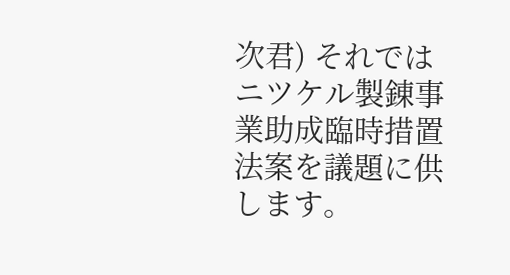次君) それではニツケル製錬事業助成臨時措置法案を議題に供します。